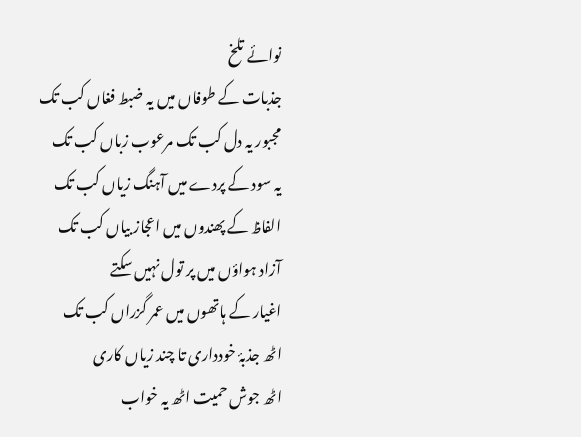نوائے تلخ
جذبات کے طوفاں میں یہ ضبط فغاں کب تک
مجبور یہ دل کب تک مرعوب زباں کب تک
یہ سود کے پردے میں آہنگ زیاں کب تک
الفاظ کے پھندوں میں اعجاز بیاں کب تک
آزاد ہواؤں میں پر تول نہیں سکتے
اغیار کے ہاتھوں میں عمر گزراں کب تک
اٹھ جذبۂ خودداری تا چند زیاں کاری
اٹھ جوش حمیت اٹھ یہ خواب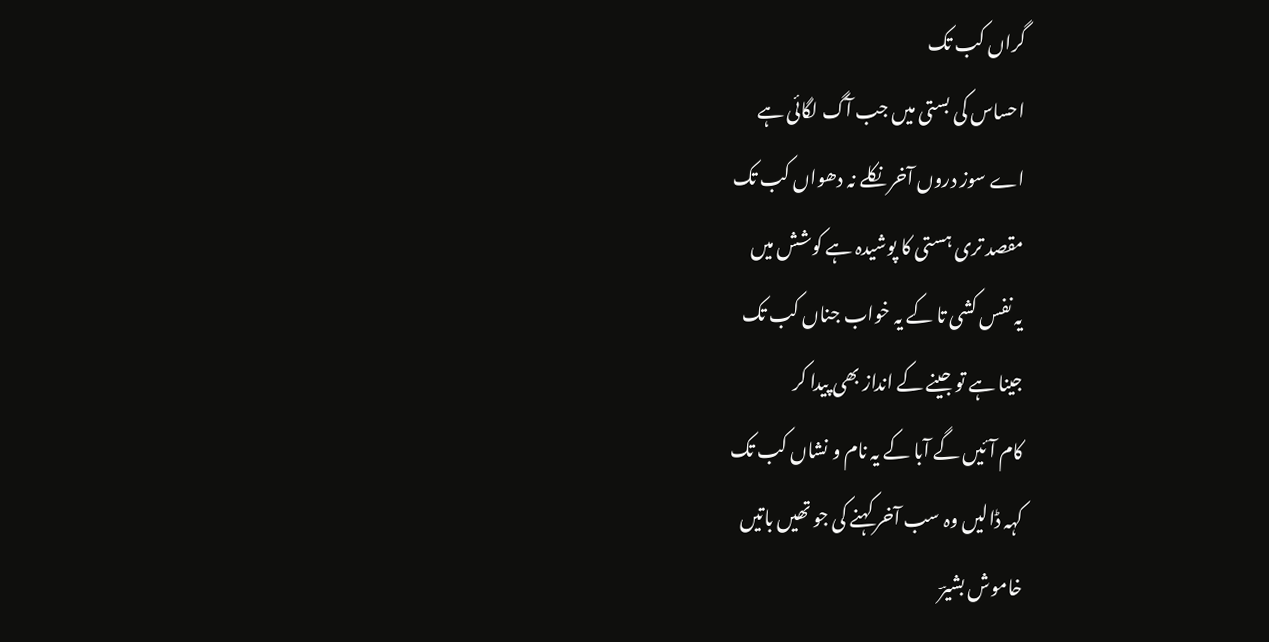گراں کب تک
احساس کی بستی میں جب آگ لگائی ہے
اے سوز دروں آخر نکلے نہ دھواں کب تک
مقصد تری ہستی کا پوشیدہ ہے کوشش میں
یہ نفس کشی تا کے یہ خواب جناں کب تک
جینا ہے تو جینے کے انداز بھی پیدا کر
کام آئیں گے آبا کے یہ نام و نشاں کب تک
کہہ ڈالیں وہ سب آخر کہنے کی جو تھیں باتیں
خاموش بشیرؔ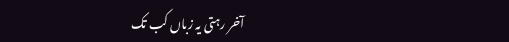آخر رہتی یہ زباں کب تک